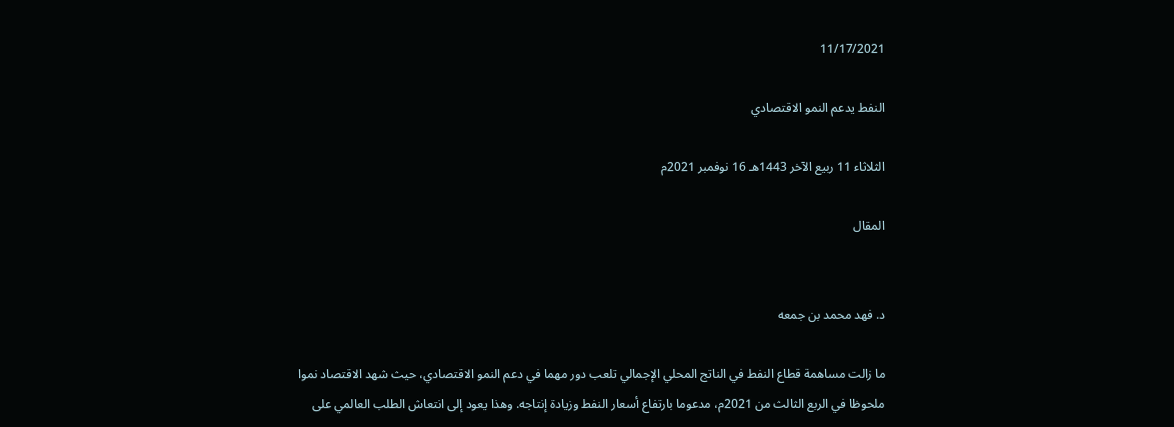11/17/2021

النفط يدعم النمو الاقتصادي

الثلاثاء 11 ربيع الآخر 1443هـ 16 نوفمبر 2021م

المقال


د. فهد محمد بن جمعه

ما زالت مساهمة قطاع النفط في الناتج المحلي الإجمالي تلعب دور مهما في دعم النمو الاقتصادي، حيث شهد الاقتصاد نموا ملحوظا في الربع الثالث من 2021م، مدعوما بارتفاع أسعار النفط وزيادة إنتاجه. وهذا يعود إلى انتعاش الطلب العالمي على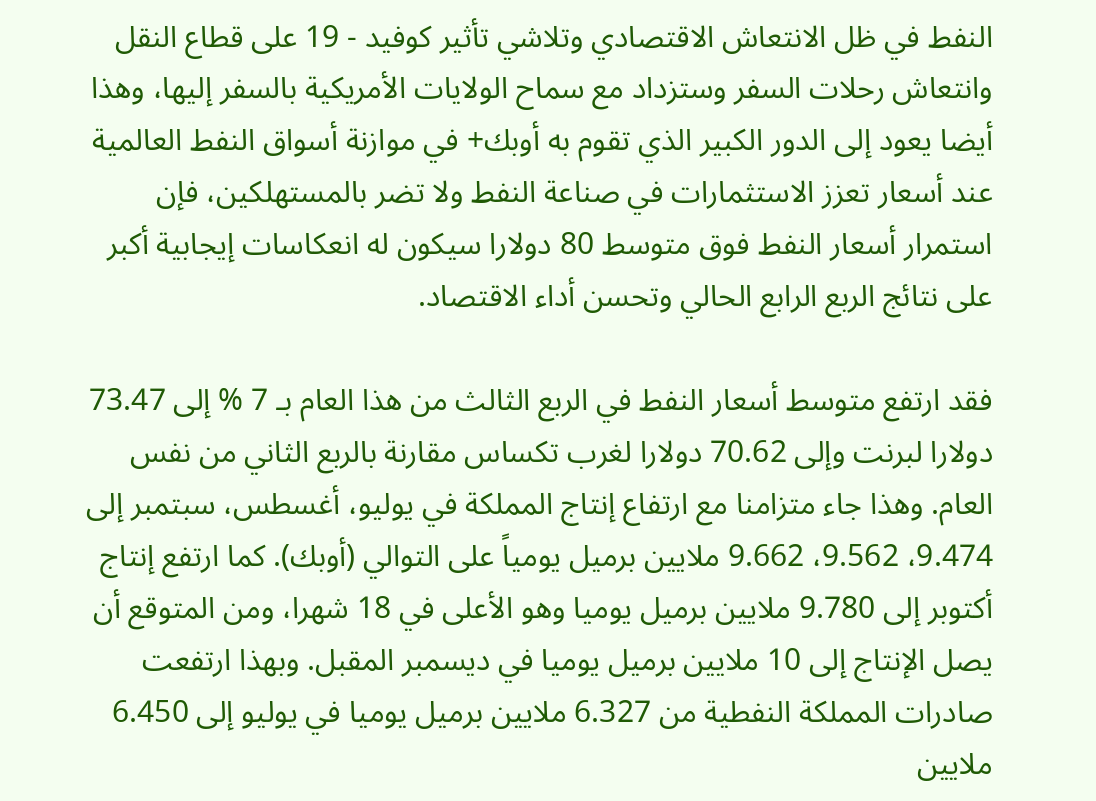النفط في ظل الانتعاش الاقتصادي وتلاشي تأثير كوفيد - 19 على قطاع النقل وانتعاش رحلات السفر وستزداد مع سماح الولايات الأمريكية بالسفر إليها، وهذا أيضا يعود إلى الدور الكبير الذي تقوم به أوبك+ في موازنة أسواق النفط العالمية عند أسعار تعزز الاستثمارات في صناعة النفط ولا تضر بالمستهلكين، فإن استمرار أسعار النفط فوق متوسط 80 دولارا سيكون له انعكاسات إيجابية أكبر على نتائج الربع الرابع الحالي وتحسن أداء الاقتصاد.

فقد ارتفع متوسط أسعار النفط في الربع الثالث من هذا العام بـ 7 % إلى 73.47 دولارا لبرنت وإلى 70.62 دولارا لغرب تكساس مقارنة بالربع الثاني من نفس العام. وهذا جاء متزامنا مع ارتفاع إنتاج المملكة في يوليو، أغسطس، سبتمبر إلى 9.474، 9.562، 9.662 ملايين برميل يومياً على التوالي (أوبك). كما ارتفع إنتاج أكتوبر إلى 9.780 ملايين برميل يوميا وهو الأعلى في 18 شهرا، ومن المتوقع أن يصل الإنتاج إلى 10 ملايين برميل يوميا في ديسمبر المقبل. وبهذا ارتفعت صادرات المملكة النفطية من 6.327 ملايين برميل يوميا في يوليو إلى 6.450 ملايين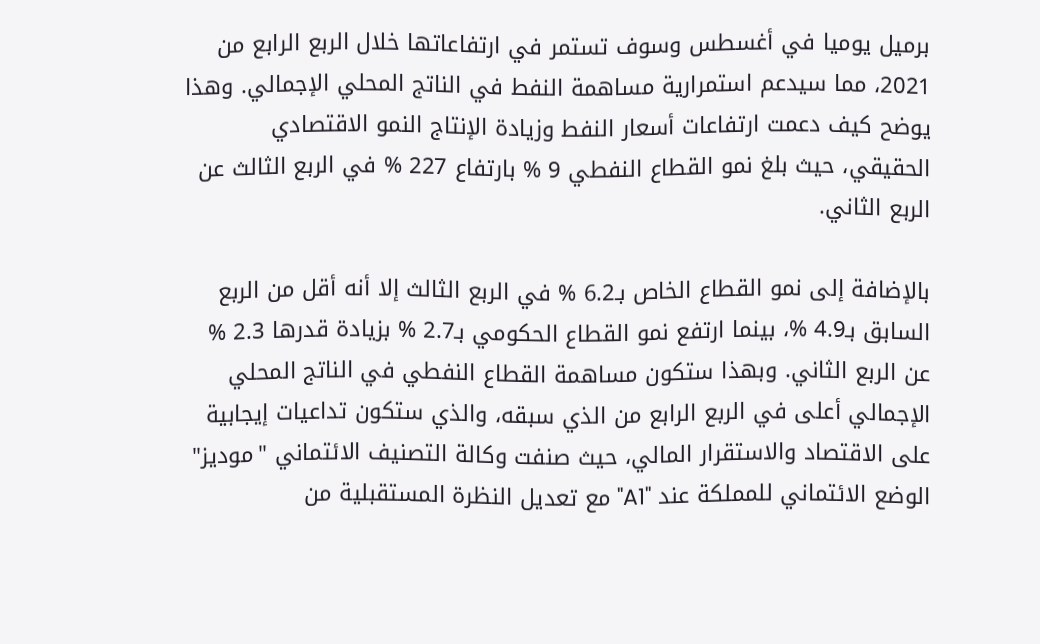برميل يوميا في أغسطس وسوف تستمر في ارتفاعاتها خلال الربع الرابع من 2021، مما سيدعم استمرارية مساهمة النفط في الناتج المحلي الإجمالي. وهذا يوضح كيف دعمت ارتفاعات أسعار النفط وزيادة الإنتاج النمو الاقتصادي الحقيقي، حيث بلغ نمو القطاع النفطي 9 % بارتفاع 227 % في الربع الثالث عن الربع الثاني.

بالإضافة إلى نمو القطاع الخاص بـ6.2 % في الربع الثالث إلا أنه أقل من الربع السابق بـ4.9 %، بينما ارتفع نمو القطاع الحكومي بـ2.7 % بزيادة قدرها 2.3 % عن الربع الثاني. وبهذا ستكون مساهمة القطاع النفطي في الناتج المحلي الإجمالي أعلى في الربع الرابع من الذي سبقه، والذي ستكون تداعيات إيجابية على الاقتصاد والاستقرار المالي، حيث صنفت وكالة التصنيف الائتماني "موديز" الوضع الائتماني للمملكة عند "A1" مع تعديل النظرة المستقبلية من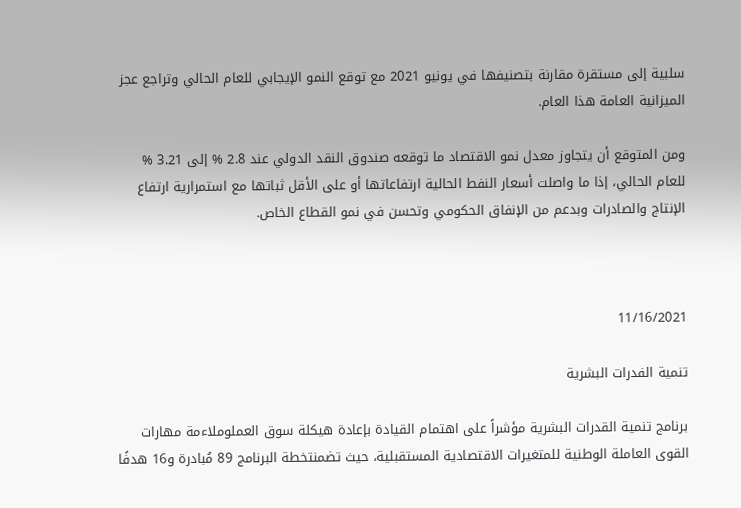سلبية إلى مستقرة مقارنة بتصنيفها في يونيو 2021 مع توقع النمو الإيجابي للعام الحالي وتراجع عجز الميزانية العامة هذا العام.

ومن المتوقع أن يتجاوز معدل نمو الاقتصاد ما توقعه صندوق النقد الدولي عند 2.8 % إلى 3.21 % للعام الحالي، إذا ما واصلت أسعار النفط الحالية ارتفاعاتها أو على الأقل ثباتها مع استمرارية ارتفاع الإنتاج والصادرات وبدعم من الإنفاق الحكومي وتحسن في نمو القطاع الخاص.



11/16/2021

تنمية الفدرات البشرية

برنامج تنمية القدرات البشرية مؤشراً على اهتمام القيادة بإعادة هيكلة سوق العملوملاءمة مهارات القوى العاملة الوطنية للمتغيرات الاقتصادية المستقبلية، حيث تضمنتخطة البرنامج 89 مُبادرة و16 هدفًا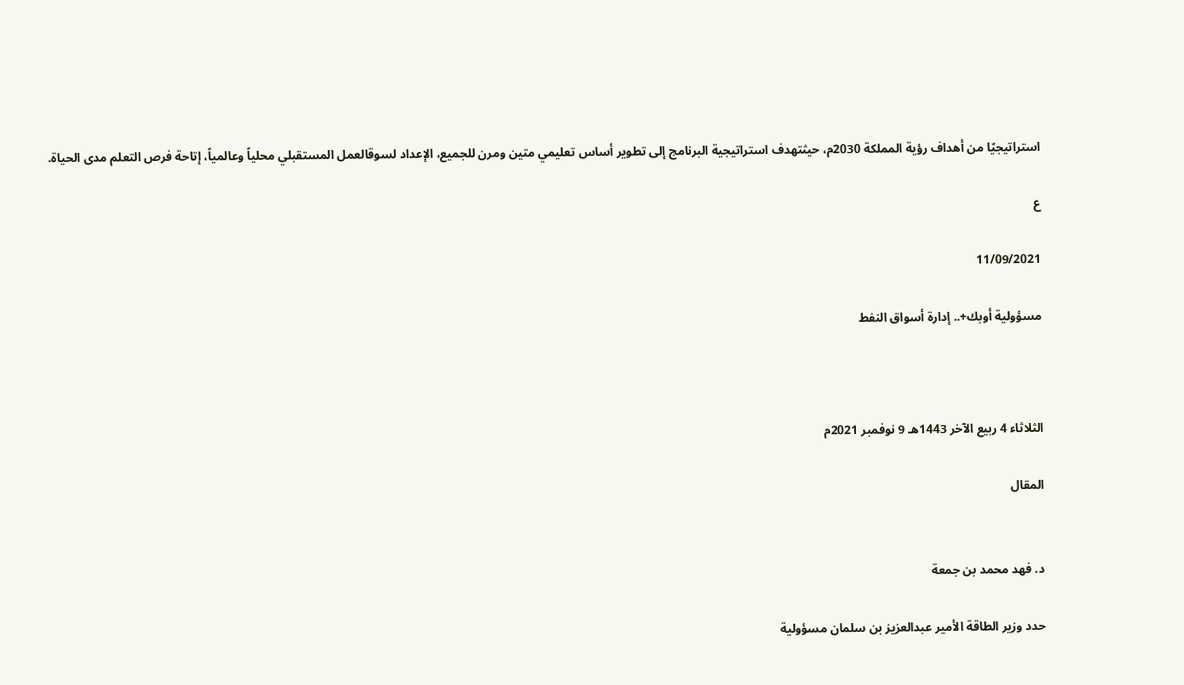استراتيجيًا من أهداف رؤية المملكة 2030م، حيثتهدف استراتيجية البرنامج إلى تطوير أساس تعليمي متين ومرن للجميع، الإعداد لسوقالعمل المستقبلي محلياً وعالمياً، إتاحة فرص التعلم مدى الحياة.

ع

11/09/2021

مسؤولية أوبك+.. إدارة أسواق النفط



الثلاثاء 4 ربيع الآخر 1443هـ 9 نوفمبر 2021م

المقال


د. فهد محمد بن جمعة

حدد وزير الطاقة الأمير عبدالعزيز بن سلمان مسؤولية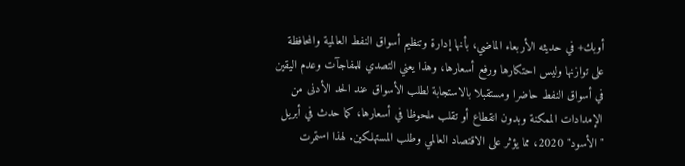أوبك+ في حديثه الأربعاء الماضي، بأنها إدارة وتنظيم أسواق النفط العالمية والمحافظة على توازنها وليس احتكارها ورفع أسعارها، وهذا يعني التصدي للمفاجآت وعدم اليقين في أسواق النفط حاضرا ومستقبلا بالاستجابة لطلب الأسواق عند الحد الأدنى من الإمدادات الممكنة وبدون انقطاع أو تقلب ملحوظا في أسعارها، كما حدث في أبريل "الأسود" 2020، مما يؤثر على الاقتصاد العالمي وطلب المستهلكين. لهذا استمرت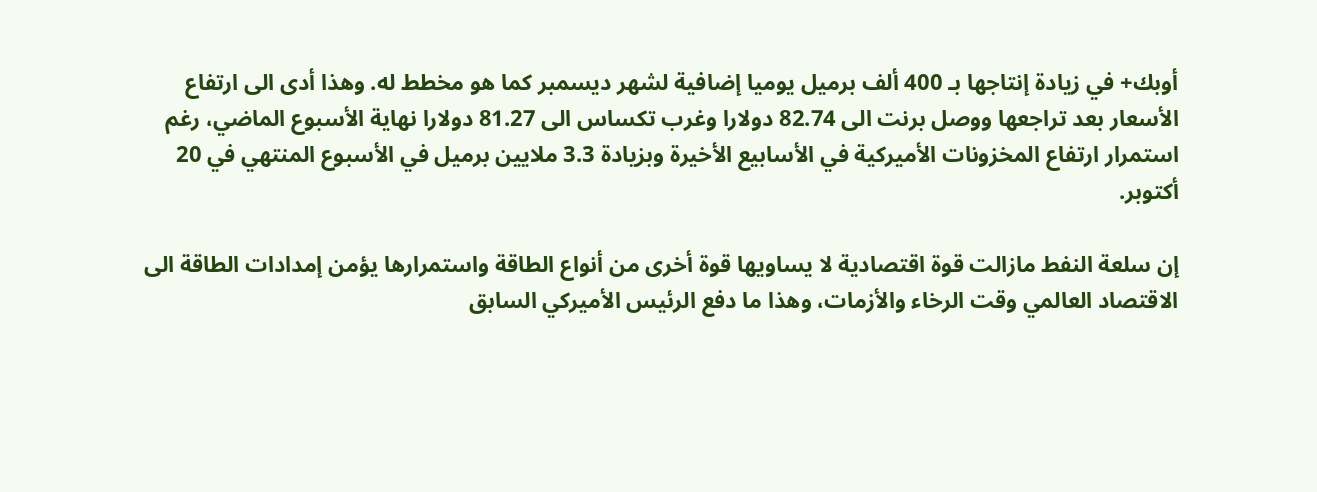أوبك+ في زيادة إنتاجها بـ 400 ألف برميل يوميا إضافية لشهر ديسمبر كما هو مخطط له. وهذا أدى الى ارتفاع الأسعار بعد تراجعها ووصل برنت الى 82.74 دولارا وغرب تكساس الى 81.27 دولارا نهاية الأسبوع الماضي، رغم استمرار ارتفاع المخزونات الأميركية في الأسابيع الأخيرة وبزيادة 3.3 ملايين برميل في الأسبوع المنتهي في 20 أكتوبر.

إن سلعة النفط مازالت قوة اقتصادية لا يساويها قوة أخرى من أنواع الطاقة واستمرارها يؤمن إمدادات الطاقة الى الاقتصاد العالمي وقت الرخاء والأزمات، وهذا ما دفع الرئيس الأميركي السابق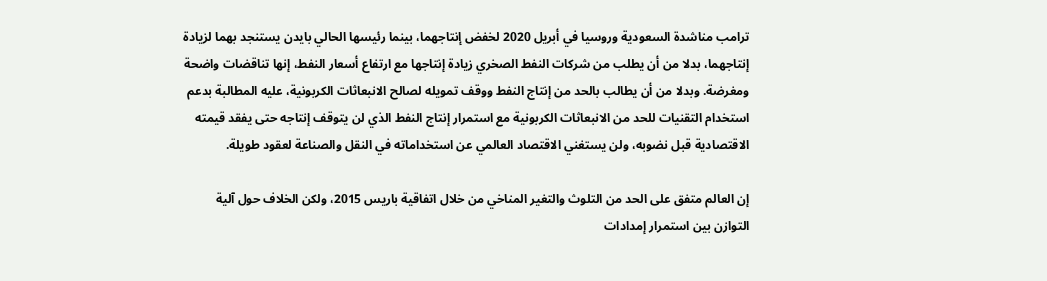ترامب مناشدة السعودية وروسيا في أبريل 2020 لخفض إنتاجهما، بينما رئيسها الحالي بايدن يستنجد بهما لزيادة إنتاجهما، بدلا من أن يطلب من شركات النفط الصخري زيادة إنتاجها مع ارتفاع أسعار النفط، إنها تناقضات واضحة ومغرضة. وبدلا من أن يطالب بالحد من إنتاج النفط ووقف تمويله لصالح الانبعاثات الكربونية، عليه المطالبة بدعم استخدام التقنيات للحد من الانبعاثات الكربونية مع استمرار إنتاج النفط الذي لن يتوقف إنتاجه حتى يفقد قيمته الاقتصادية قبل نضوبه، ولن يستغني الاقتصاد العالمي عن استخداماته في النقل والصناعة لعقود طويلة.

إن العالم متفق على الحد من التلوث والتغير المناخي من خلال اتفاقية باريس 2015، ولكن الخلاف حول آلية التوازن بين استمرار إمدادات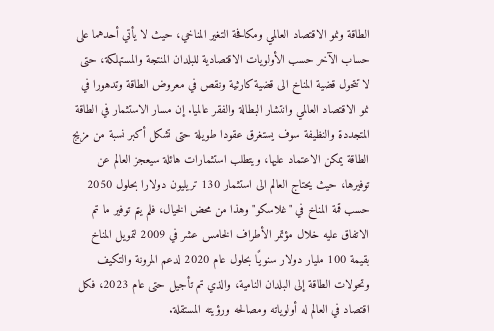الطاقة ونمو الاقتصاد العالمي ومكافحة التغير المناخي، حيث لا يأتي أحدهما على حساب الآخر حسب الأولويات الاقتصادية للبلدان المنتجة والمستهلكة، حتى لا تتحول قضية المناخ الى قضية كارثية ونقص في معروض الطاقة وتدهورا في نمو الاقتصاد العالمي وانتشار البطالة والفقر عالميا. إن مسار الاستثمار في الطاقة المتجددة والنظيفة سوف يستغرق عقودا طويلة حتى تشكل أكبر نسبة من مزيج الطاقة يمكن الاعتماد عليها، ويتطلب استثمارات هائلة سيعجز العالم عن توفيرها، حيث يحتاج العالم الى استثمار 130 تريليون دولارا بحلول 2050 حسب قمة المناخ في "غلاسكو" وهذا من محض الخيال، فلم يتم توفير ما تم الاتفاق عليه خلال مؤتمر الأطراف الخامس عشر في 2009 لتمويل المناخ بقيمة 100 مليار دولار سنويًا بحلول عام 2020 لدعم المرونة والتكيف وتحولات الطاقة إلى البلدان النامية، والذي تم تأجيل حتى عام 2023، فكل اقتصاد في العالم له أولوياته ومصالحه ورؤيته المستقلة.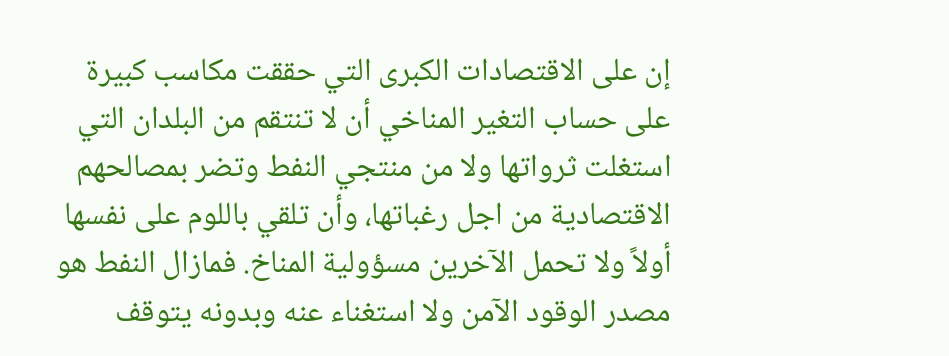إن على الاقتصادات الكبرى التي حققت مكاسب كبيرة على حساب التغير المناخي أن لا تنتقم من البلدان التي استغلت ثرواتها ولا من منتجي النفط وتضر بمصالحهم الاقتصادية من اجل رغباتها، وأن تلقي باللوم على نفسها أولاً ولا تحمل الآخرين مسؤولية المناخ. فمازال النفط هو مصدر الوقود الآمن ولا استغناء عنه وبدونه يتوقف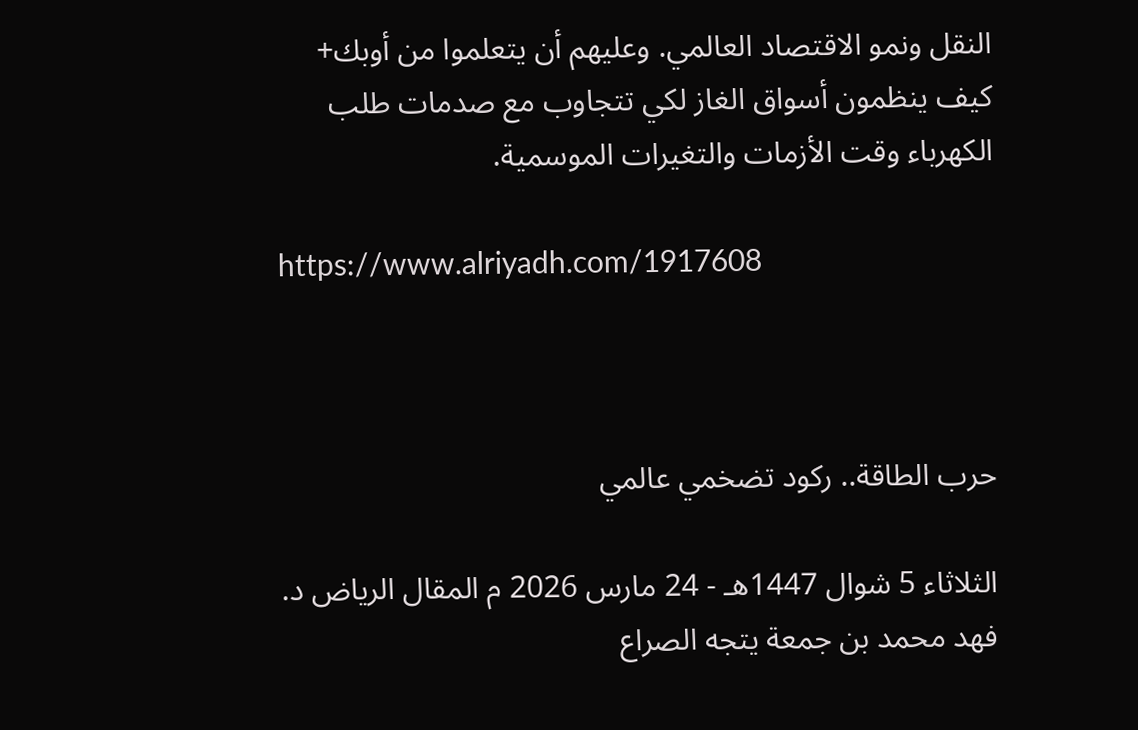النقل ونمو الاقتصاد العالمي. وعليهم أن يتعلموا من أوبك+ كيف ينظمون أسواق الغاز لكي تتجاوب مع صدمات طلب الكهرباء وقت الأزمات والتغيرات الموسمية.

https://www.alriyadh.com/1917608



حرب الطاقة.. ركود تضخمي عالمي

الثلاثاء 5 شوال 1447هـ - 24 مارس 2026 م المقال الرياض د. فهد محمد بن جمعة يتجه الصراع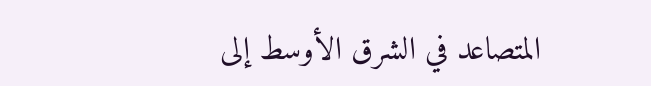المتصاعد في الشرق الأوسط إلى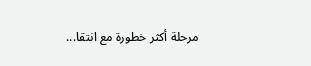مرحلة أكثر خطورة مع انتقا...